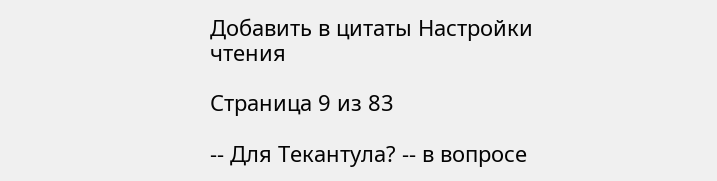Добавить в цитаты Настройки чтения

Страница 9 из 83

-- Для Текантула? -- в вопросе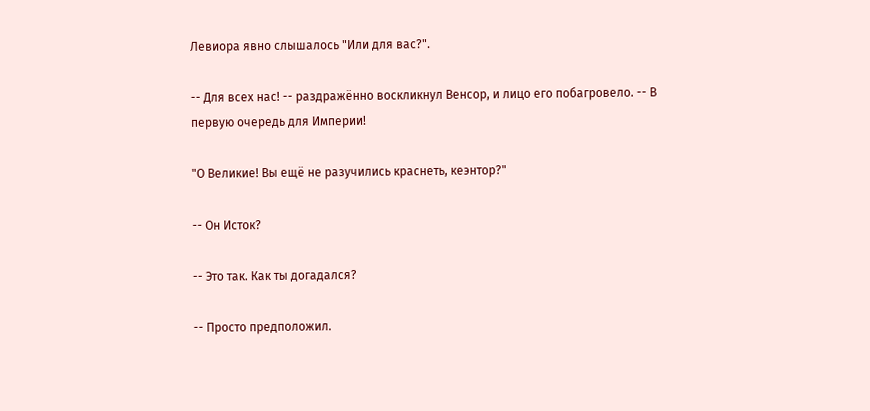Левиора явно слышалось "Или для вас?".

-- Для всех нас! -- раздражённо воскликнул Венсор, и лицо его побагровело. -- В первую очередь для Империи!

"О Великие! Вы ещё не разучились краснеть, кеэнтор?"

-- Он Исток?

-- Это так. Как ты догадался?

-- Просто предположил.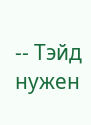-- Тэйд нужен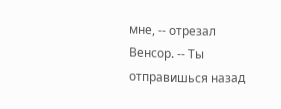мне, -- отрезал Венсор. -- Ты отправишься назад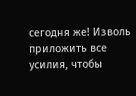сегодня же! Изволь приложить все усилия, чтобы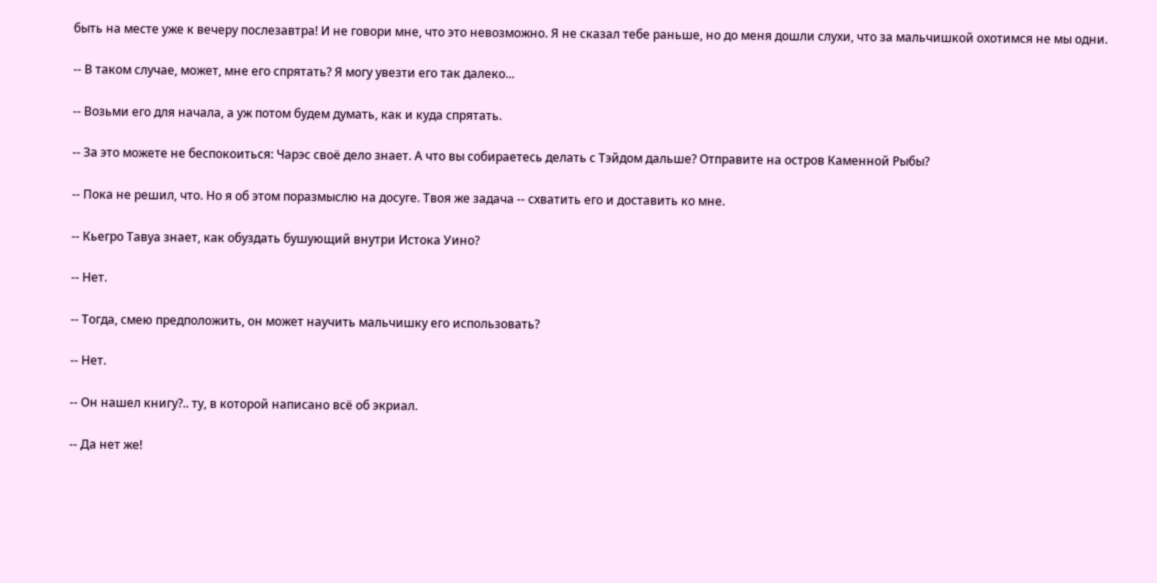быть на месте уже к вечеру послезавтра! И не говори мне, что это невозможно. Я не сказал тебе раньше, но до меня дошли слухи, что за мальчишкой охотимся не мы одни.

-- В таком случае, может, мне его спрятать? Я могу увезти его так далеко...

-- Возьми его для начала, а уж потом будем думать, как и куда спрятать.

-- За это можете не беспокоиться: Чарэс своё дело знает. А что вы собираетесь делать с Тэйдом дальше? Отправите на остров Каменной Рыбы?

-- Пока не решил, что. Но я об этом поразмыслю на досуге. Твоя же задача -- схватить его и доставить ко мне.

-- Кьегро Тавуа знает, как обуздать бушующий внутри Истока Уино?

-- Нет.

-- Тогда, смею предположить, он может научить мальчишку его использовать?

-- Нет.

-- Он нашел книгу?.. ту, в которой написано всё об экриал.

-- Да нет же!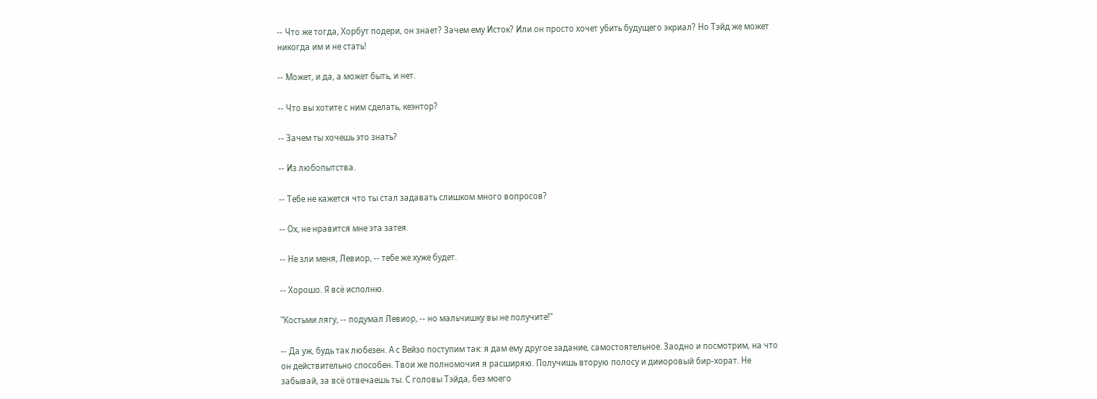-- Что же тогда, Хорбут подери, он знает? Зачем ему Исток? Или он просто хочет убить будущего экриал? Но Тэйд же может никогда им и не стать!

-- Может, и да, а может быть, и нет.

-- Что вы хотите с ним сделать, кеэнтор?

-- Зачем ты хочешь это знать?

-- Из любопытства.

-- Тебе не кажется что ты стал задавать слишком много вопросов?

-- Ох, не нравится мне эта затея.

-- Не зли меня, Левиор, -- тебе же хуже будет.

-- Хорошо. Я всё исполню.

"Костьми лягу, -- подумал Левиор, -- но мальчишку вы не получите!"

-- Да уж, будь так любезен. А с Вейзо поступим так: я дам ему другое задание, самостоятельное. Заодно и посмотрим, на что он действительно способен. Твои же полномочия я расширяю. Получишь вторую полосу и дииоровый бир-хорат. Не забывай, за всё отвечаешь ты. С головы Тэйда, без моего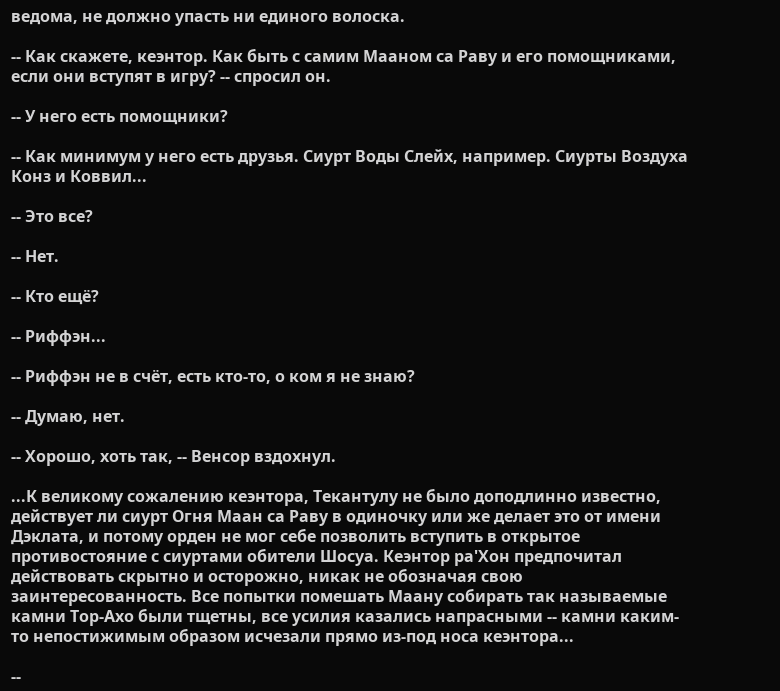ведома, не должно упасть ни единого волоска.

-- Как скажете, кеэнтор. Как быть с самим Мааном са Раву и его помощниками, если они вступят в игру? -- спросил он.

-- У него есть помощники?

-- Как минимум у него есть друзья. Сиурт Воды Слейх, например. Сиурты Воздуха Конз и Коввил...

-- Это все?

-- Нет.

-- Кто ещё?

-- Риффэн...

-- Риффэн не в счёт, есть кто-то, о ком я не знаю?

-- Думаю, нет.

-- Хорошо, хоть так, -- Венсор вздохнул.

...К великому сожалению кеэнтора, Текантулу не было доподлинно известно, действует ли сиурт Огня Маан са Раву в одиночку или же делает это от имени Дэклата, и потому орден не мог себе позволить вступить в открытое противостояние с сиуртами обители Шосуа. Кеэнтор ра'Хон предпочитал действовать скрытно и осторожно, никак не обозначая свою заинтересованность. Все попытки помешать Маану собирать так называемые камни Тор-Ахо были тщетны, все усилия казались напрасными -- камни каким-то непостижимым образом исчезали прямо из-под носа кеэнтора...

--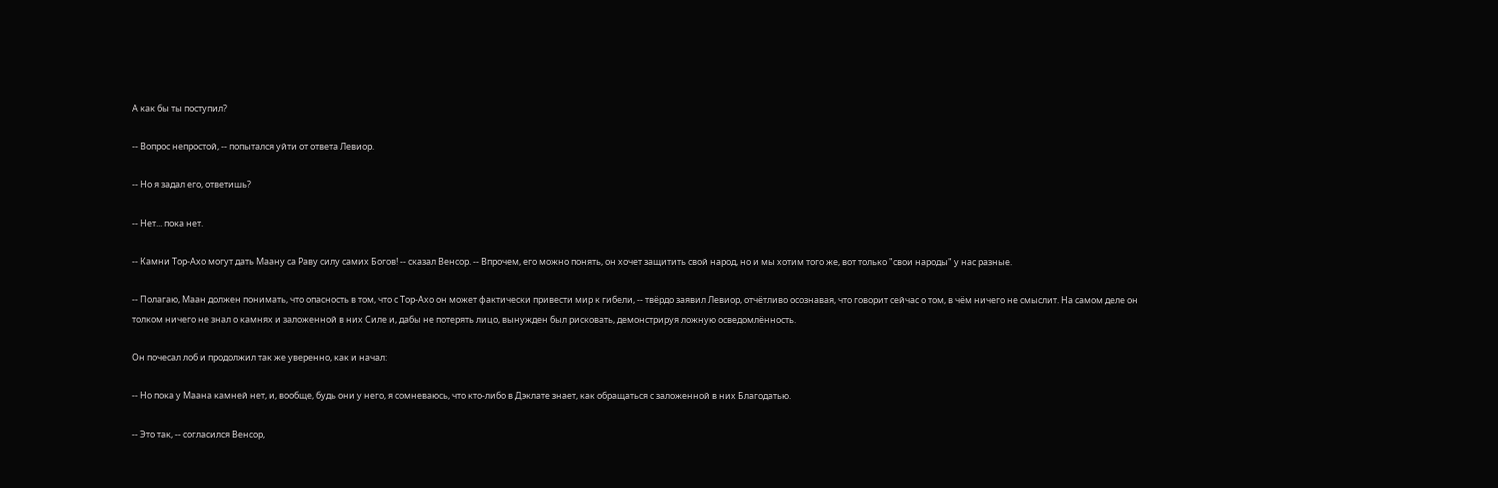А как бы ты поступил?

-- Вопрос непростой, -- попытался уйти от ответа Левиор.

-- Но я задал его, ответишь?

-- Нет... пока нет.

-- Камни Тор-Ахо могут дать Маану са Раву силу самих Богов! -- сказал Венсор. -- Впрочем, его можно понять, он хочет защитить свой народ, но и мы хотим того же, вот только "свои народы" у нас разные.

-- Полагаю, Маан должен понимать, что опасность в том, что с Тор-Ахо он может фактически привести мир к гибели, -- твёрдо заявил Левиор, отчётливо осознавая, что говорит сейчас о том, в чём ничего не смыслит. На самом деле он толком ничего не знал о камнях и заложенной в них Силе и, дабы не потерять лицо, вынужден был рисковать, демонстрируя ложную осведомлённость.

Он почесал лоб и продолжил так же уверенно, как и начал:

-- Но пока у Маана камней нет, и, вообще, будь они у него, я сомневаюсь, что кто-либо в Дэклате знает, как обращаться с заложенной в них Благодатью.

-- Это так, -- согласился Венсор,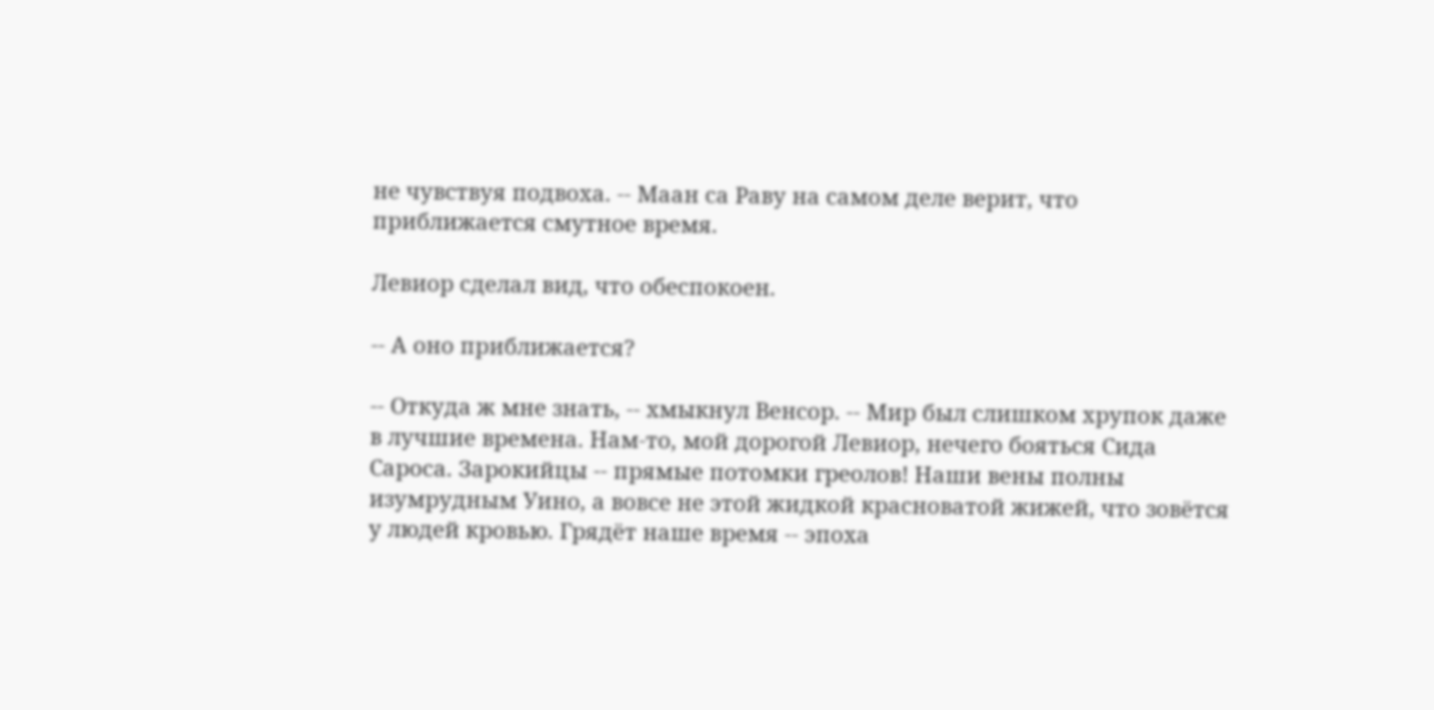не чувствуя подвоха. -- Маан са Раву на самом деле верит, что приближается смутное время.

Левиор сделал вид, что обеспокоен.

-- А оно приближается?

-- Откуда ж мне знать, -- хмыкнул Венсор. -- Мир был слишком хрупок даже в лучшие времена. Нам-то, мой дорогой Левиор, нечего бояться Сида Сароса. Зарокийцы -- прямые потомки греолов! Наши вены полны изумрудным Уино, а вовсе не этой жидкой красноватой жижей, что зовётся у людей кровью. Грядёт наше время -- эпоха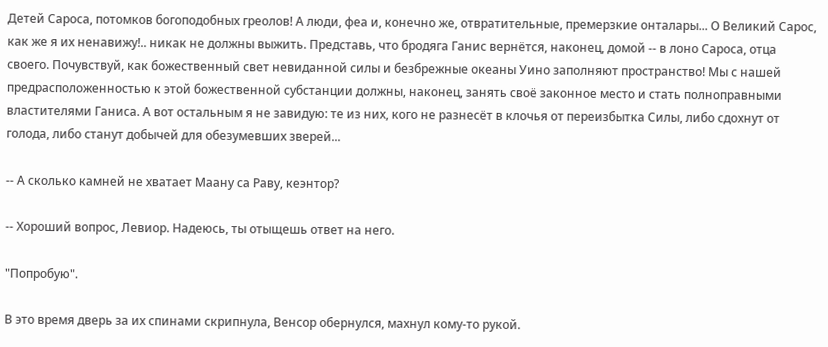Детей Сароса, потомков богоподобных греолов! А люди, феа и, конечно же, отвратительные, премерзкие онталары... О Великий Сарос, как же я их ненавижу!.. никак не должны выжить. Представь, что бродяга Ганис вернётся, наконец, домой -- в лоно Сароса, отца своего. Почувствуй, как божественный свет невиданной силы и безбрежные океаны Уино заполняют пространство! Мы с нашей предрасположенностью к этой божественной субстанции должны, наконец, занять своё законное место и стать полноправными властителями Ганиса. А вот остальным я не завидую: те из них, кого не разнесёт в клочья от переизбытка Силы, либо сдохнут от голода, либо станут добычей для обезумевших зверей...

-- А сколько камней не хватает Маану са Раву, кеэнтор?

-- Хороший вопрос, Левиор. Надеюсь, ты отыщешь ответ на него.

"Попробую".

В это время дверь за их спинами скрипнула, Венсор обернулся, махнул кому-то рукой.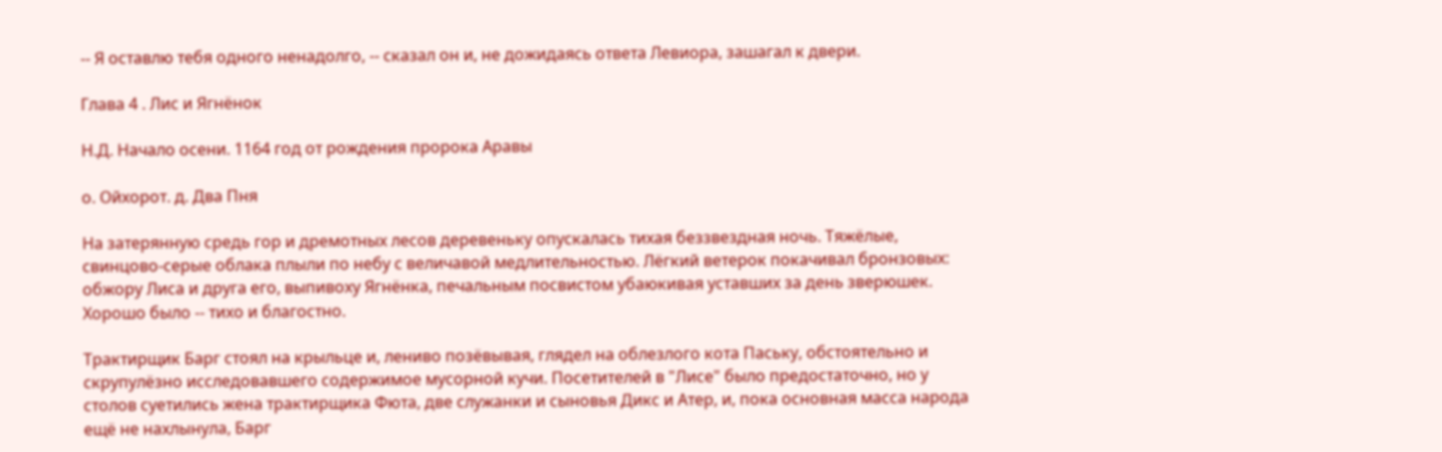-- Я оставлю тебя одного ненадолго, -- сказал он и, не дожидаясь ответа Левиора, зашагал к двери.

Глава 4 . Лис и Ягнёнок

Н.Д. Начало осени. 1164 год от рождения пророка Аравы

о. Ойхорот. д. Два Пня

На затерянную средь гор и дремотных лесов деревеньку опускалась тихая беззвездная ночь. Тяжёлые, свинцово-серые облака плыли по небу с величавой медлительностью. Лёгкий ветерок покачивал бронзовых: обжору Лиса и друга его, выпивоху Ягнёнка, печальным посвистом убаюкивая уставших за день зверюшек. Хорошо было -- тихо и благостно.

Трактирщик Барг стоял на крыльце и, лениво позёвывая, глядел на облезлого кота Паську, обстоятельно и скрупулёзно исследовавшего содержимое мусорной кучи. Посетителей в "Лисе" было предостаточно, но у столов суетились жена трактирщика Фюта, две служанки и сыновья Дикс и Атер, и, пока основная масса народа ещё не нахлынула, Барг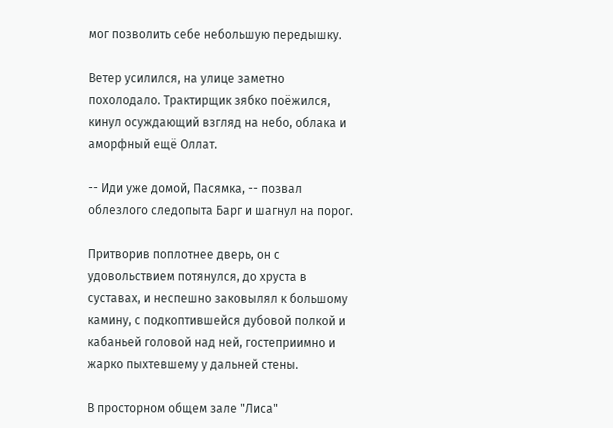мог позволить себе небольшую передышку.

Ветер усилился, на улице заметно похолодало. Трактирщик зябко поёжился, кинул осуждающий взгляд на небо, облака и аморфный ещё Оллат.

-- Иди уже домой, Пасямка, -- позвал облезлого следопыта Барг и шагнул на порог.

Притворив поплотнее дверь, он с удовольствием потянулся, до хруста в суставах, и неспешно заковылял к большому камину, с подкоптившейся дубовой полкой и кабаньей головой над ней, гостеприимно и жарко пыхтевшему у дальней стены.

В просторном общем зале "Лиса"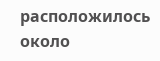расположилось около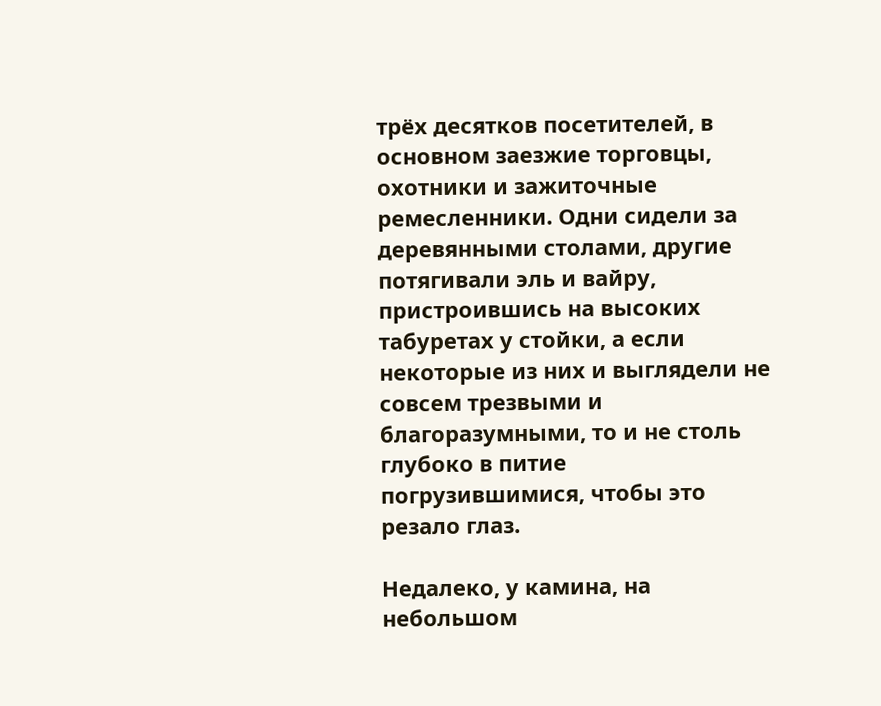трёх десятков посетителей, в основном заезжие торговцы, охотники и зажиточные ремесленники. Одни сидели за деревянными столами, другие потягивали эль и вайру, пристроившись на высоких табуретах у стойки, а если некоторые из них и выглядели не совсем трезвыми и благоразумными, то и не столь глубоко в питие погрузившимися, чтобы это резало глаз.

Недалеко, у камина, на небольшом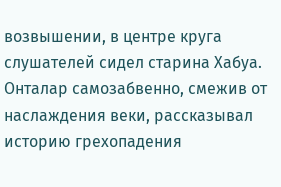возвышении, в центре круга слушателей сидел старина Хабуа. Онталар самозабвенно, смежив от наслаждения веки, рассказывал историю грехопадения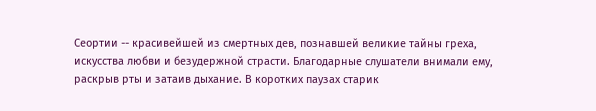Сеортии -- красивейшей из смертных дев, познавшей великие тайны греха, искусства любви и безудержной страсти. Благодарные слушатели внимали ему, раскрыв рты и затаив дыхание. В коротких паузах старик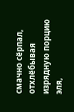смачно сёрпал, отхлёбывая изрядную порцию эля,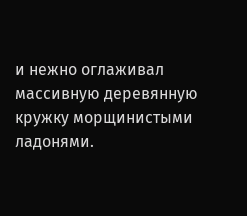и нежно оглаживал массивную деревянную кружку морщинистыми ладонями.